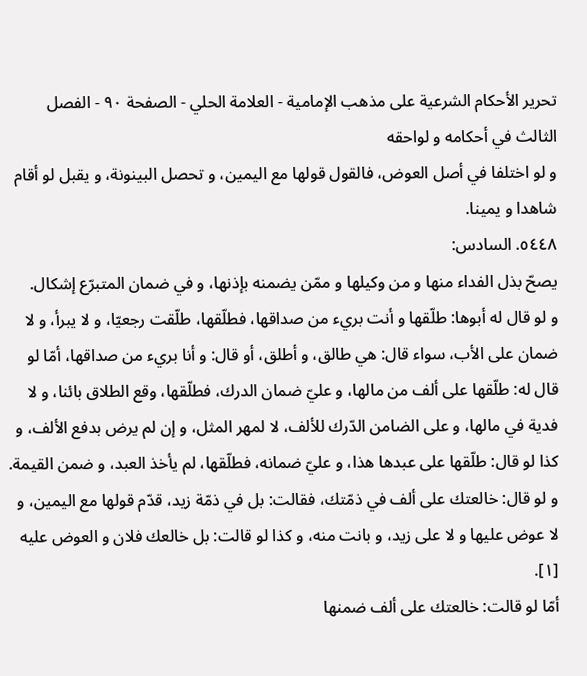تحرير الأحكام الشرعية على مذهب الإمامية - العلامة الحلي - الصفحة ٩٠ - الفصل الثالث في أحكامه و لواحقه
و لو اختلفا في أصل العوض، فالقول قولها مع اليمين، و تحصل البينونة، و يقبل لو أقام شاهدا و يمينا.
٥٤٤٨. السادس:
يصحّ بذل الفداء منها و من وكيلها و ممّن يضمنه بإذنها، و في ضمان المتبرّع إشكال.
و لو قال له أبوها: طلّقها و أنت بريء من صداقها، فطلّقها، طلّقت رجعيّا، و لا يبرأ، و لا ضمان على الأب، سواء قال: هي طالق، و أطلق، أو قال: و أنا بريء من صداقها، أمّا لو قال له: طلّقها على ألف من مالها، و عليّ ضمان الدرك، فطلّقها، وقع الطلاق بائنا، و لا فدية في مالها، و على الضامن الدّرك للألف، لا لمهر المثل، و إن لم يرض بدفع الألف، و كذا لو قال: طلّقها على عبدها هذا، و عليّ ضمانه، فطلّقها، لم يأخذ العبد، و ضمن القيمة.
و لو قال: خالعتك على ألف في ذمّتك، فقالت: بل في ذمّة زيد، قدّم قولها مع اليمين، و لا عوض عليها و لا على زيد، و بانت منه، و كذا لو قالت: بل خالعك فلان و العوض عليه [١].
أمّا لو قالت: خالعتك على ألف ضمنها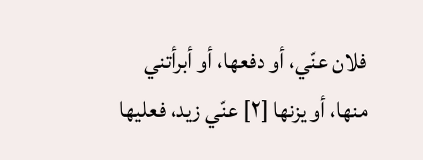فلان عنّي، أو دفعها، أو أبرأتني منها، أو يزنها [٢] عنّي زيد، فعليها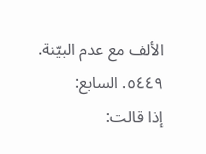الألف مع عدم البيّنة.
٥٤٤٩. السابع:
إذا قالت: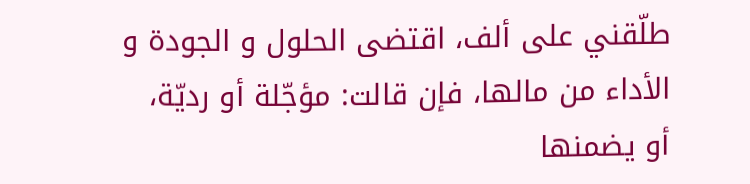طلّقني على ألف، اقتضى الحلول و الجودة و الأداء من مالها، فإن قالت: مؤجّلة أو رديّة، أو يضمنها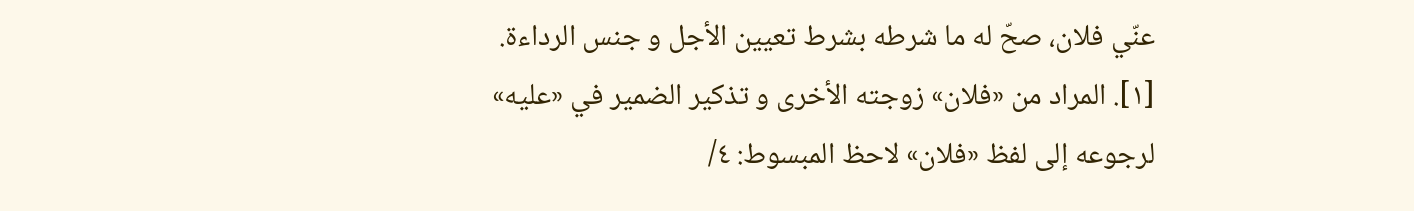عنّي فلان، صحّ له ما شرطه بشرط تعيين الأجل و جنس الرداءة.
[١]. المراد من «فلان» زوجته الأخرى و تذكير الضمير في «عليه» لرجوعه إلى لفظ «فلان» لاحظ المبسوط: ٤/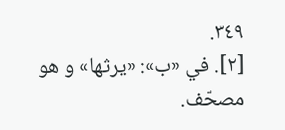٣٤٩.
[٢]. في «ب»: «يرثها» و هو مصحّف.